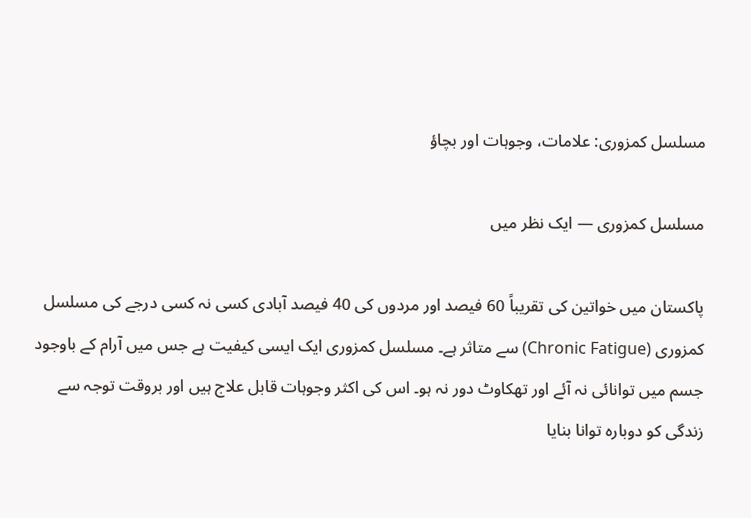مسلسل کمزوری: علامات، وجوہات اور بچاؤ

مسلسل کمزوری — ایک نظر میں

پاکستان میں خواتین کی تقریباً 60 فیصد اور مردوں کی 40 فیصد آبادی کسی نہ کسی درجے کی مسلسل کمزوری (Chronic Fatigue) سے متاثر ہے۔ مسلسل کمزوری ایک ایسی کیفیت ہے جس میں آرام کے باوجود جسم میں توانائی نہ آئے اور تھکاوٹ دور نہ ہو۔ اس کی اکثر وجوہات قابل علاج ہیں اور بروقت توجہ سے زندگی کو دوبارہ توانا بنایا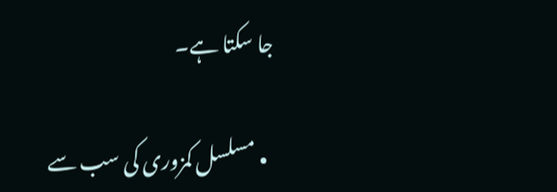جا سکتا ہے۔

  • مسلسل کمزوری کی سب سے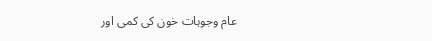عام وجوہات خون کی کمی اور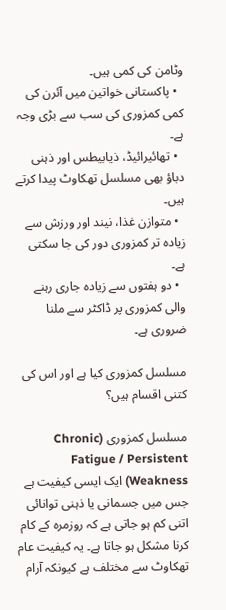وٹامن کی کمی ہیں۔
  • پاکستانی خواتین میں آئرن کی کمی کمزوری کی سب سے بڑی وجہ ہے۔
  • تھائیرائیڈ، ذیابیطس اور ذہنی دباؤ بھی مسلسل تھکاوٹ پیدا کرتے ہیں۔
  • متوازن غذا، نیند اور ورزش سے زیادہ تر کمزوری دور کی جا سکتی ہے۔
  • دو ہفتوں سے زیادہ جاری رہنے والی کمزوری پر ڈاکٹر سے ملنا ضروری ہے۔

مسلسل کمزوری کیا ہے اور اس کی کتنی اقسام ہیں؟

مسلسل کمزوری (Chronic Fatigue / Persistent Weakness) ایک ایسی کیفیت ہے جس میں جسمانی یا ذہنی توانائی اتنی کم ہو جاتی ہے کہ روزمرہ کے کام کرنا مشکل ہو جاتا ہے۔ یہ کیفیت عام تھکاوٹ سے مختلف ہے کیونکہ آرام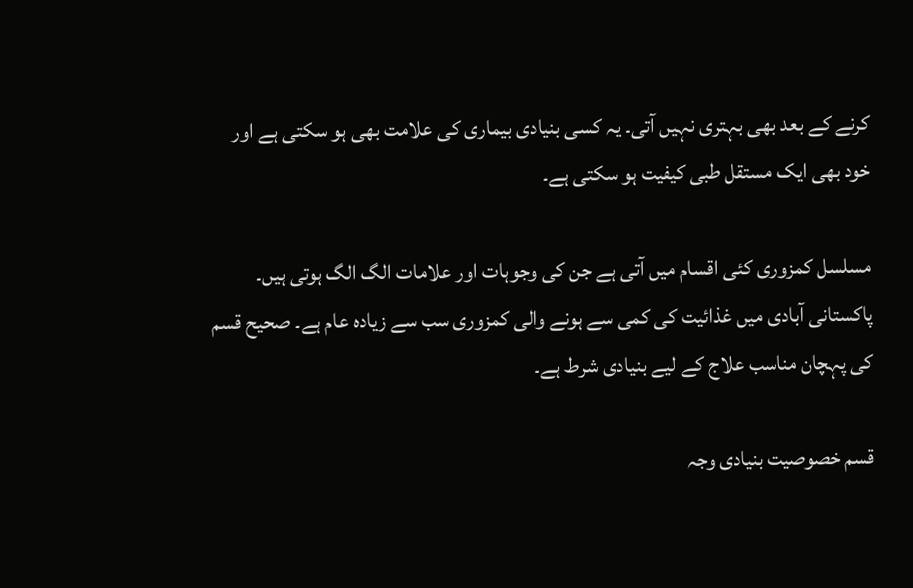کرنے کے بعد بھی بہتری نہیں آتی۔ یہ کسی بنیادی بیماری کی علامت بھی ہو سکتی ہے اور خود بھی ایک مستقل طبی کیفیت ہو سکتی ہے۔

مسلسل کمزوری کئی اقسام میں آتی ہے جن کی وجوہات اور علامات الگ الگ ہوتی ہیں۔ پاکستانی آبادی میں غذائیت کی کمی سے ہونے والی کمزوری سب سے زیادہ عام ہے۔ صحیح قسم کی پہچان مناسب علاج کے لیے بنیادی شرط ہے۔

قسم خصوصیت بنیادی وجہ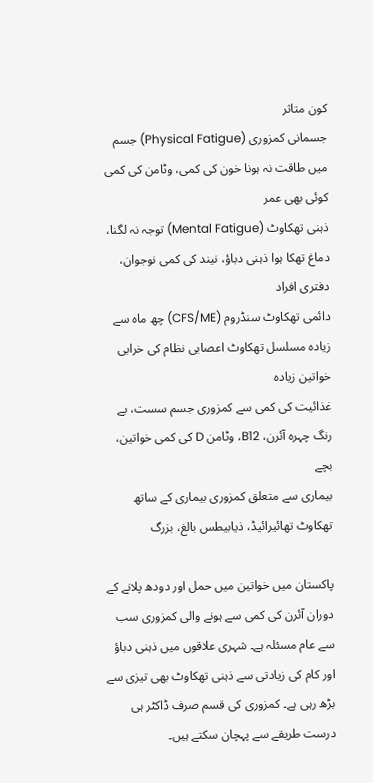کون متاثر
جسمانی کمزوری (Physical Fatigue) جسم میں طاقت نہ ہونا خون کی کمی، وٹامن کی کمی کوئی بھی عمر
ذہنی تھکاوٹ (Mental Fatigue) توجہ نہ لگنا، دماغ تھکا ہوا ذہنی دباؤ، نیند کی کمی نوجوان، دفتری افراد
دائمی تھکاوٹ سنڈروم (CFS/ME) چھ ماہ سے زیادہ مسلسل تھکاوٹ اعصابی نظام کی خرابی خواتین زیادہ
غذائیت کی کمی سے کمزوری جسم سست، بے رنگ چہرہ آئرن، B12، وٹامن D کی کمی خواتین، بچے
بیماری سے متعلق کمزوری بیماری کے ساتھ تھکاوٹ تھائیرائیڈ، ذیابیطس بالغ، بزرگ

پاکستان میں خواتین میں حمل اور دودھ پلانے کے دوران آئرن کی کمی سے ہونے والی کمزوری سب سے عام مسئلہ ہے۔ شہری علاقوں میں ذہنی دباؤ اور کام کی زیادتی سے ذہنی تھکاوٹ بھی تیزی سے بڑھ رہی ہے۔ کمزوری کی قسم صرف ڈاکٹر ہی درست طریقے سے پہچان سکتے ہیں۔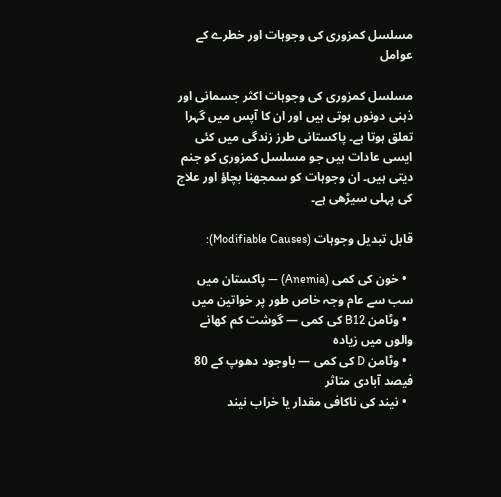مسلسل کمزوری کی وجوہات اور خطرے کے عوامل

مسلسل کمزوری کی وجوہات اکثر جسمانی اور ذہنی دونوں ہوتی ہیں اور ان کا آپس میں گہرا تعلق ہوتا ہے۔ پاکستانی طرز زندگی میں کئی ایسی عادات ہیں جو مسلسل کمزوری کو جنم دیتی ہیں۔ ان وجوہات کو سمجھنا بچاؤ اور علاج کی پہلی سیڑھی ہے۔

قابل تبدیل وجوہات (Modifiable Causes):

  • خون کی کمی (Anemia) — پاکستان میں سب سے عام وجہ خاص طور پر خواتین میں
  • وٹامن B12 کی کمی — گوشت کم کھانے والوں میں زیادہ
  • وٹامن D کی کمی — باوجود دھوپ کے 80 فیصد آبادی متاثر
  • نیند کی ناکافی مقدار یا خراب نیند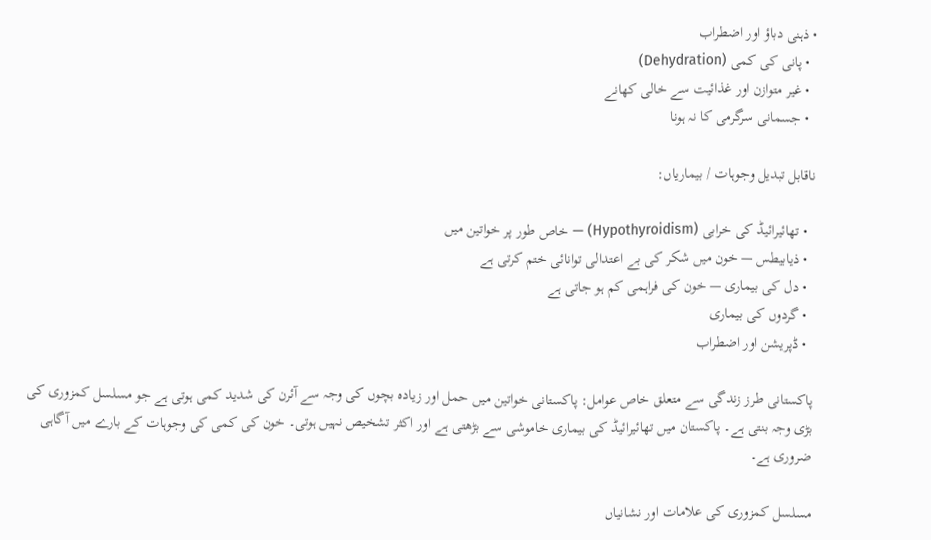• ذہنی دباؤ اور اضطراب
  • پانی کی کمی (Dehydration)
  • غیر متوازن اور غذائیت سے خالی کھانے
  • جسمانی سرگرمی کا نہ ہونا

ناقابل تبدیل وجوہات / بیماریاں:

  • تھائیرائیڈ کی خرابی (Hypothyroidism) — خاص طور پر خواتین میں
  • ذیابیطس — خون میں شکر کی بے اعتدالی توانائی ختم کرتی ہے
  • دل کی بیماری — خون کی فراہمی کم ہو جاتی ہے
  • گردوں کی بیماری
  • ڈپریشن اور اضطراب

پاکستانی طرز زندگی سے متعلق خاص عوامل: پاکستانی خواتین میں حمل اور زیادہ بچوں کی وجہ سے آئرن کی شدید کمی ہوتی ہے جو مسلسل کمزوری کی بڑی وجہ بنتی ہے۔ پاکستان میں تھائیرائیڈ کی بیماری خاموشی سے بڑھتی ہے اور اکثر تشخیص نہیں ہوتی۔ خون کی کمی کی وجوہات کے بارے میں آگاہی ضروری ہے۔

مسلسل کمزوری کی علامات اور نشانیاں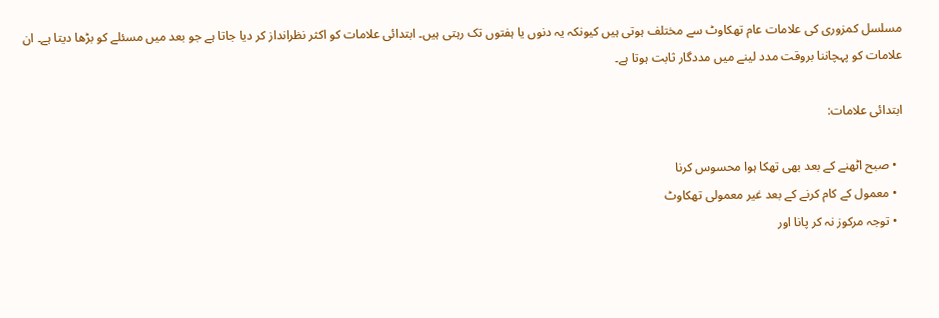مسلسل کمزوری کی علامات عام تھکاوٹ سے مختلف ہوتی ہیں کیونکہ یہ دنوں یا ہفتوں تک رہتی ہیں۔ ابتدائی علامات کو اکثر نظرانداز کر دیا جاتا ہے جو بعد میں مسئلے کو بڑھا دیتا ہے۔ ان علامات کو پہچاننا بروقت مدد لینے میں مددگار ثابت ہوتا ہے۔

ابتدائی علامات:

  • صبح اٹھنے کے بعد بھی تھکا ہوا محسوس کرنا
  • معمول کے کام کرنے کے بعد غیر معمولی تھکاوٹ
  • توجہ مرکوز نہ کر پانا اور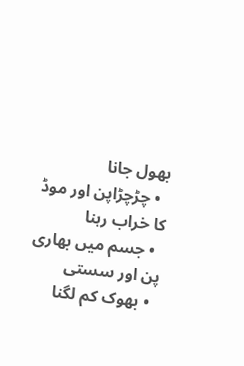بھول جانا
  • چڑچڑاپن اور موڈ کا خراب رہنا
  • جسم میں بھاری پن اور سستی
  • بھوک کم لگنا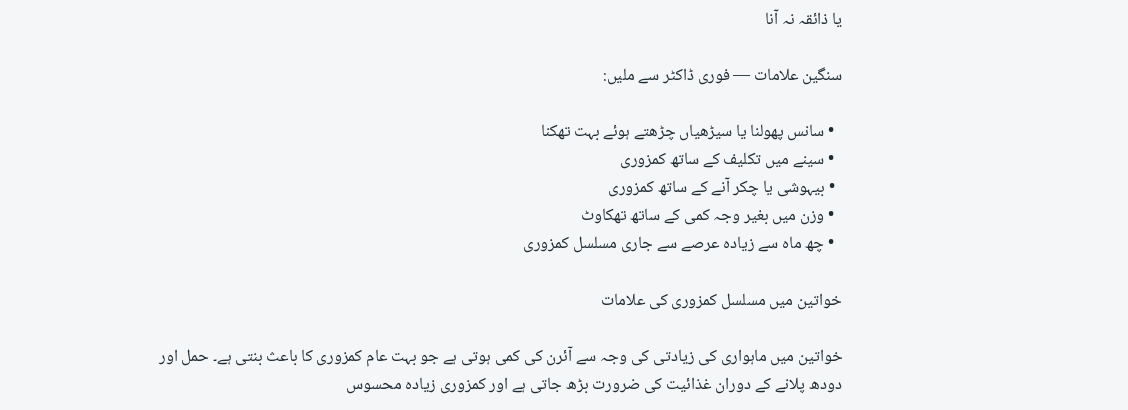یا ذائقہ نہ آنا

سنگین علامات — فوری ڈاکٹر سے ملیں:

  • سانس پھولنا یا سیڑھیاں چڑھتے ہوئے بہت تھکنا
  • سینے میں تکلیف کے ساتھ کمزوری
  • بیہوشی یا چکر آنے کے ساتھ کمزوری
  • وزن میں بغیر وجہ کمی کے ساتھ تھکاوٹ
  • چھ ماہ سے زیادہ عرصے سے جاری مسلسل کمزوری

خواتین میں مسلسل کمزوری کی علامات

خواتین میں ماہواری کی زیادتی کی وجہ سے آئرن کی کمی ہوتی ہے جو بہت عام کمزوری کا باعث بنتی ہے۔ حمل اور دودھ پلانے کے دوران غذائیت کی ضرورت بڑھ جاتی ہے اور کمزوری زیادہ محسوس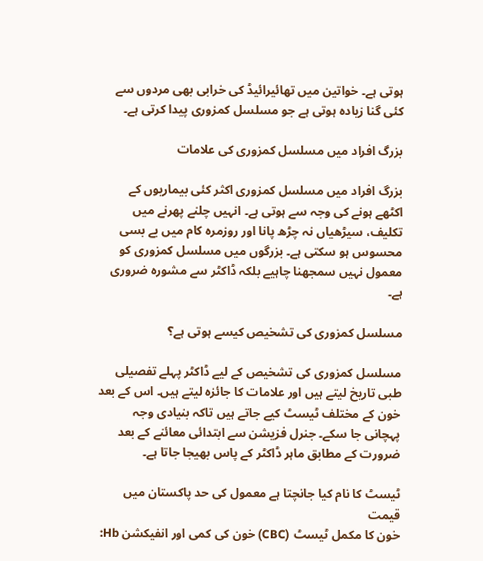ہوتی ہے۔ خواتین میں تھائیرائیڈ کی خرابی بھی مردوں سے کئی گنا زیادہ ہوتی ہے جو مسلسل کمزوری پیدا کرتی ہے۔

بزرگ افراد میں مسلسل کمزوری کی علامات

بزرگ افراد میں مسلسل کمزوری اکثر کئی بیماریوں کے اکٹھے ہونے کی وجہ سے ہوتی ہے۔ انہیں چلنے پھرنے میں تکلیف، سیڑھیاں نہ چڑھ پانا اور روزمرہ کام میں بے بسی محسوس ہو سکتی ہے۔ بزرگوں میں مسلسل کمزوری کو معمول نہیں سمجھنا چاہیے بلکہ ڈاکٹر سے مشورہ ضروری ہے۔

مسلسل کمزوری کی تشخیص کیسے ہوتی ہے؟

مسلسل کمزوری کی تشخیص کے لیے ڈاکٹر پہلے تفصیلی طبی تاریخ لیتے ہیں اور علامات کا جائزہ لیتے ہیں۔ اس کے بعد خون کے مختلف ٹیسٹ کیے جاتے ہیں تاکہ بنیادی وجہ پہچانی جا سکے۔ جنرل فزیشن سے ابتدائی معائنے کے بعد ضرورت کے مطابق ماہر ڈاکٹر کے پاس بھیجا جاتا ہے۔

ٹیسٹ کا نام کیا جانچتا ہے معمول کی حد پاکستان میں قیمت
خون کا مکمل ٹیسٹ (CBC) خون کی کمی اور انفیکشن Hb: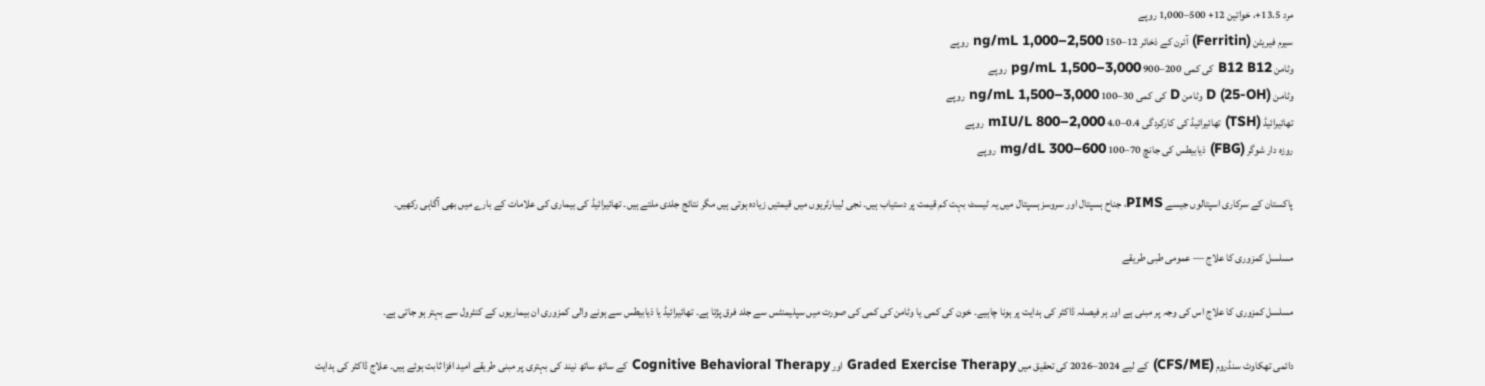مرد 13.5+، خواتین 12+ 500–1,000 روپے
سیرم فیریٹن (Ferritin) آئرن کے ذخائر 12–150 ng/mL 1,000–2,500 روپے
وٹامن B12 B12 کی کمی 200–900 pg/mL 1,500–3,000 روپے
وٹامن D (25-OH) وٹامن D کی کمی 30–100 ng/mL 1,500–3,000 روپے
تھائیرائیڈ (TSH) تھائیرائیڈ کی کارکردگی 0.4–4.0 mIU/L 800–2,000 روپے
روزہ دار شوگر (FBG) ذیابیطس کی جانچ 70–100 mg/dL 300–600 روپے

پاکستان کے سرکاری اسپتالوں جیسے PIMS، جناح ہسپتال اور سروسز ہسپتال میں یہ ٹیسٹ بہت کم قیمت پر دستیاب ہیں۔ نجی لیبارٹریوں میں قیمتیں زیادہ ہوتی ہیں مگر نتائج جلدی ملتے ہیں۔ تھائیرائیڈ کی بیماری کی علامات کے بارے میں بھی آگاہی رکھیں۔

مسلسل کمزوری کا علاج — عمومی طبی طریقے

مسلسل کمزوری کا علاج اس کی وجہ پر مبنی ہے اور ہر فیصلہ ڈاکٹر کی ہدایت پر ہونا چاہیے۔ خون کی کمی یا وٹامن کی کمی کی صورت میں سپلیمنٹس سے جلد فرق پڑتا ہے۔ تھائیرائیڈ یا ذیابیطس سے ہونے والی کمزوری ان بیماریوں کے کنٹرول سے بہتر ہو جاتی ہے۔

دائمی تھکاوٹ سنڈروم (CFS/ME) کے لیے 2024–2026 کی تحقیق میں Graded Exercise Therapy اور Cognitive Behavioral Therapy کے ساتھ ساتھ نیند کی بہتری پر مبنی طریقے امید افزا ثابت ہوئے ہیں۔ علاج ڈاکٹر کی ہدایت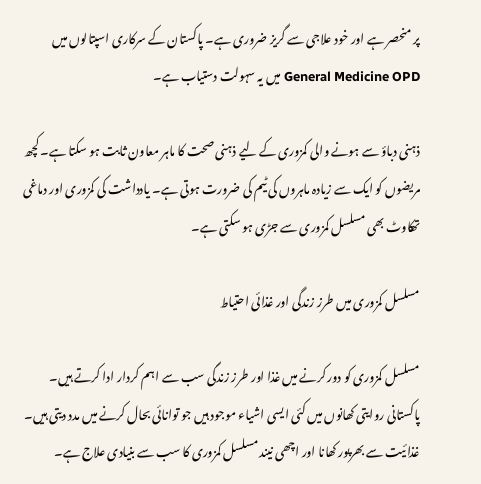پر منحصر ہے اور خود علاجی سے گریز ضروری ہے۔ پاکستان کے سرکاری اسپتالوں میں General Medicine OPD میں یہ سہولت دستیاب ہے۔

ذہنی دباؤ سے ہونے والی کمزوری کے لیے ذہنی صحت کا ماہر معاون ثابت ہو سکتا ہے۔ کچھ مریضوں کو ایک سے زیادہ ماہروں کی ٹیم کی ضرورت ہوتی ہے۔ یادداشت کی کمزوری اور دماغی تھکاوٹ بھی مسلسل کمزوری سے جڑی ہو سکتی ہے۔

مسلسل کمزوری میں طرز زندگی اور غذائی احتیاط

مسلسل کمزوری کو دور کرنے میں غذا اور طرز زندگی سب سے اہم کردار ادا کرتے ہیں۔ پاکستانی روایتی کھانوں میں کئی ایسی اشیاء موجود ہیں جو توانائی بحال کرنے میں مدد دیتی ہیں۔ غذائیت سے بھرپور کھانا اور اچھی نیند مسلسل کمزوری کا سب سے بنیادی علاج ہے۔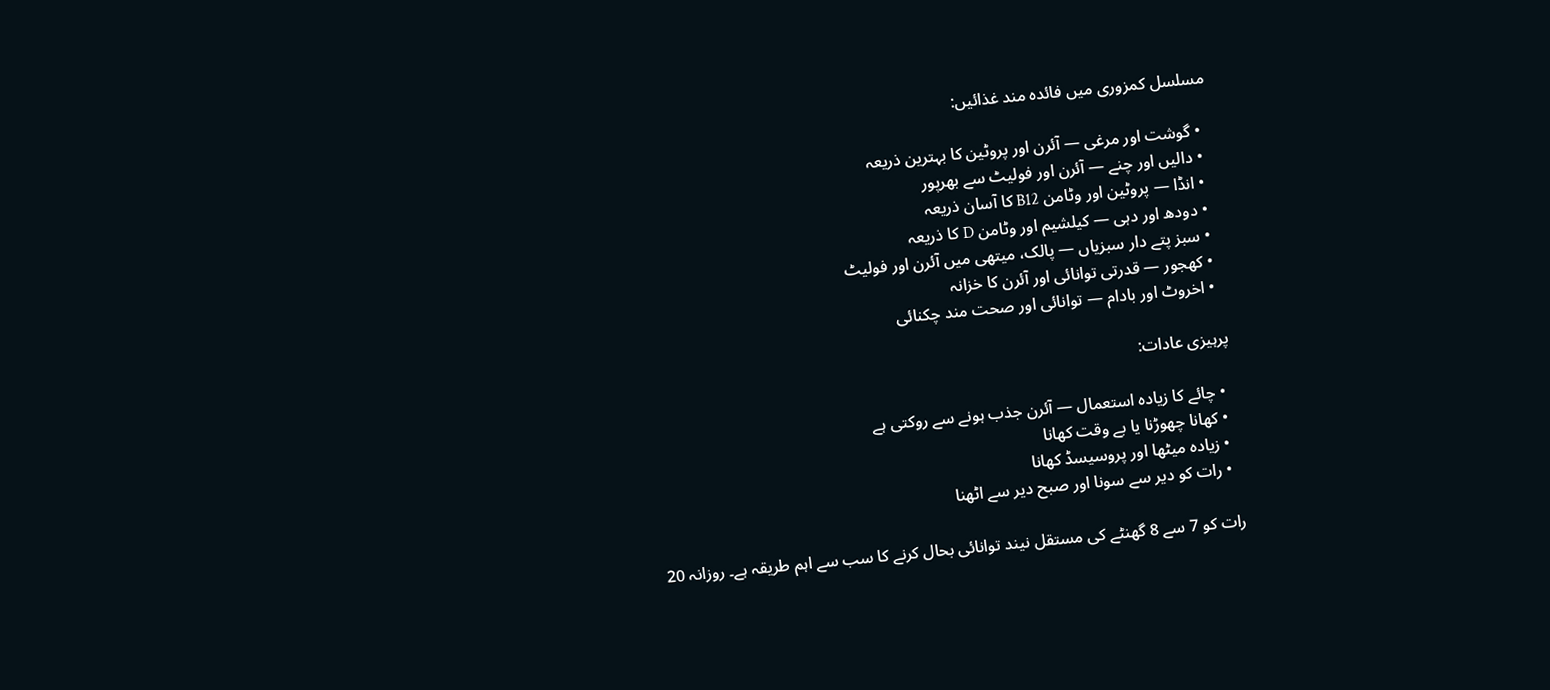مسلسل کمزوری میں فائدہ مند غذائیں:

  • گوشت اور مرغی — آئرن اور پروٹین کا بہترین ذریعہ
  • دالیں اور چنے — آئرن اور فولیٹ سے بھرپور
  • انڈا — پروٹین اور وٹامن B12 کا آسان ذریعہ
  • دودھ اور دہی — کیلشیم اور وٹامن D کا ذریعہ
  • سبز پتے دار سبزیاں — پالک، میتھی میں آئرن اور فولیٹ
  • کھجور — قدرتی توانائی اور آئرن کا خزانہ
  • اخروٹ اور بادام — توانائی اور صحت مند چکنائی

پرہیزی عادات:

  • چائے کا زیادہ استعمال — آئرن جذب ہونے سے روکتی ہے
  • کھانا چھوڑنا یا بے وقت کھانا
  • زیادہ میٹھا اور پروسیسڈ کھانا
  • رات کو دیر سے سونا اور صبح دیر سے اٹھنا

رات کو 7 سے 8 گھنٹے کی مستقل نیند توانائی بحال کرنے کا سب سے اہم طریقہ ہے۔ روزانہ 20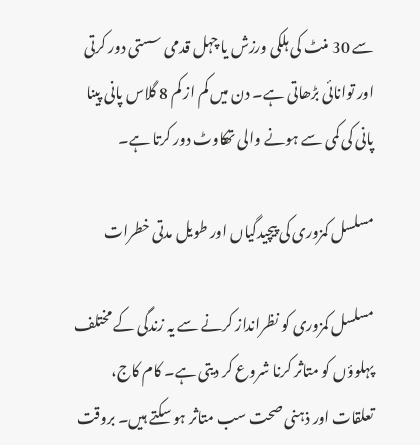سے 30 منٹ کی ہلکی ورزش یا چہل قدمی سستی دور کرتی اور توانائی بڑھاتی ہے۔ دن میں کم از کم 8 گلاس پانی پینا پانی کی کمی سے ہونے والی تھکاوٹ دور کرتا ہے۔

مسلسل کمزوری کی پیچیدگیاں اور طویل مدتی خطرات

مسلسل کمزوری کو نظرانداز کرنے سے یہ زندگی کے مختلف پہلوؤں کو متاثر کرنا شروع کر دیتی ہے۔ کام کاج، تعلقات اور ذہنی صحت سب متاثر ہو سکتے ہیں۔ بروقت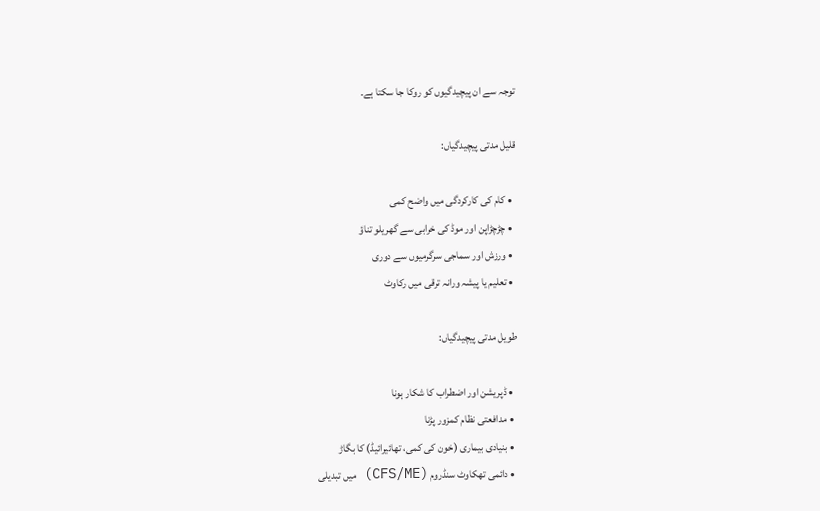توجہ سے ان پیچیدگیوں کو روکا جا سکتا ہے۔

قلیل مدتی پیچیدگیاں:

  • کام کی کارکردگی میں واضح کمی
  • چڑچڑاپن اور موڈ کی خرابی سے گھریلو تناؤ
  • ورزش اور سماجی سرگرمیوں سے دوری
  • تعلیم یا پیشہ ورانہ ترقی میں رکاوٹ

طویل مدتی پیچیدگیاں:

  • ڈپریشن اور اضطراب کا شکار ہونا
  • مدافعتی نظام کمزور پڑنا
  • بنیادی بیماری (خون کی کمی، تھائیرائیڈ) کا بگاڑ
  • دائمی تھکاوٹ سنڈروم (CFS/ME) میں تبدیلی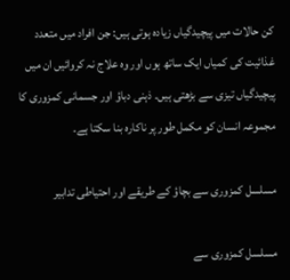کن حالات میں پیچیدگیاں زیادہ ہوتی ہیں: جن افراد میں متعدد غذائیت کی کمیاں ایک ساتھ ہوں اور وہ علاج نہ کروائیں ان میں پیچیدگیاں تیزی سے بڑھتی ہیں۔ ذہنی دباؤ اور جسمانی کمزوری کا مجموعہ انسان کو مکمل طور پر ناکارہ بنا سکتا ہے۔

مسلسل کمزوری سے بچاؤ کے طریقے اور احتیاطی تدابیر

مسلسل کمزوری سے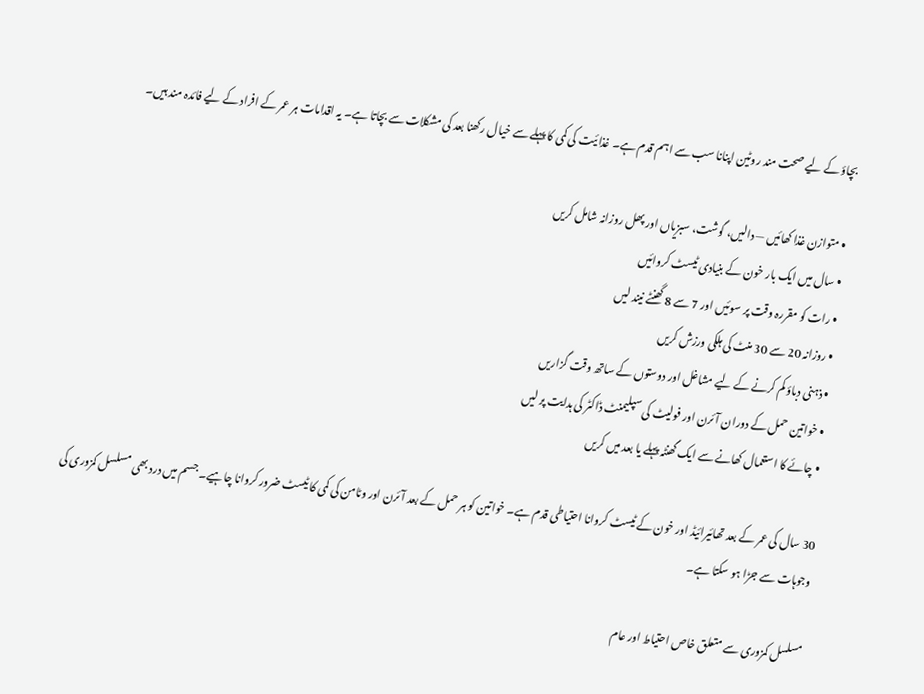بچاؤ کے لیے صحت مند روٹین اپنانا سب سے اہم قدم ہے۔ غذائیت کی کمی کا پہلے سے خیال رکھنا بعد کی مشکلات سے بچاتا ہے۔ یہ اقدامات ہر عمر کے افراد کے لیے فائدہ مند ہیں۔

  • متوازن غذا کھائیں — دالیں، گوشت، سبزیاں اور پھل روزانہ شامل کریں
  • سال میں ایک بار خون کے بنیادی ٹیسٹ کروائیں
  • رات کو مقررہ وقت پر سوئیں اور 7 سے 8 گھنٹے نیند لیں
  • روزانہ 20 سے 30 منٹ کی ہلکی ورزش کریں
  • ذہنی دباؤ کم کرنے کے لیے مشاغل اور دوستوں کے ساتھ وقت گزاریں
  • خواتین حمل کے دوران آئرن اور فولیٹ کی سپلیمنٹ ڈاکٹر کی ہدایت پر لیں
  • چائے کا استعمال کھانے سے ایک گھنٹہ پہلے یا بعد میں کریں

30 سال کی عمر کے بعد تھائیرائیڈ اور خون کے ٹیسٹ کروانا احتیاطی قدم ہے۔ خواتین کو ہر حمل کے بعد آئرن اور وٹامن کی کمی کا ٹیسٹ ضرور کروانا چاہیے۔ جسم میں درد بھی مسلسل کمزوری کی وجوہات سے جڑا ہو سکتا ہے۔

مسلسل کمزوری سے متعلق خاص احتیاط اور عام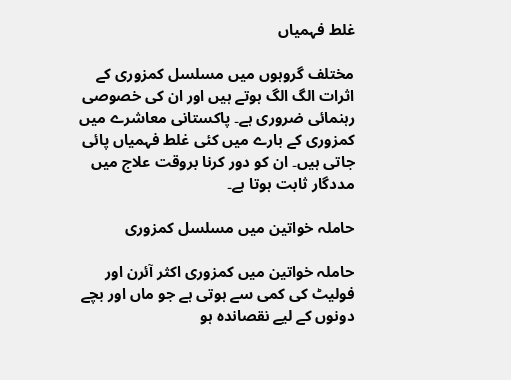غلط فہمیاں

مختلف گروہوں میں مسلسل کمزوری کے اثرات الگ الگ ہوتے ہیں اور ان کی خصوصی رہنمائی ضروری ہے۔ پاکستانی معاشرے میں کمزوری کے بارے میں کئی غلط فہمیاں پائی جاتی ہیں۔ ان کو دور کرنا بروقت علاج میں مددگار ثابت ہوتا ہے۔

حاملہ خواتین میں مسلسل کمزوری

حاملہ خواتین میں کمزوری اکثر آئرن اور فولیٹ کی کمی سے ہوتی ہے جو ماں اور بچے دونوں کے لیے نقصاندہ ہو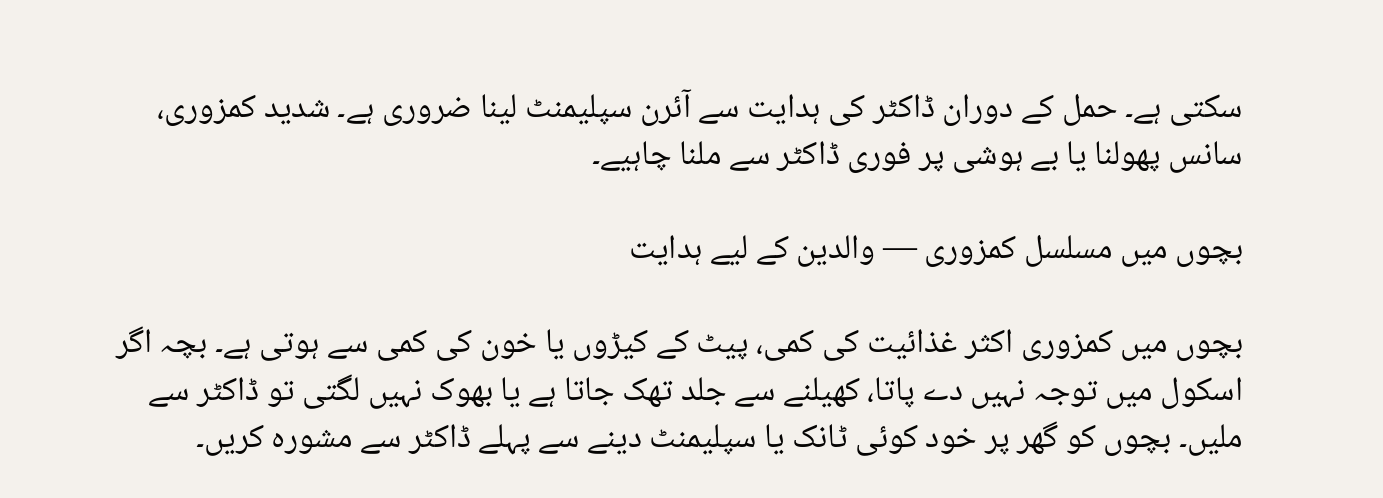سکتی ہے۔ حمل کے دوران ڈاکٹر کی ہدایت سے آئرن سپلیمنٹ لینا ضروری ہے۔ شدید کمزوری، سانس پھولنا یا بے ہوشی پر فوری ڈاکٹر سے ملنا چاہیے۔

بچوں میں مسلسل کمزوری — والدین کے لیے ہدایت

بچوں میں کمزوری اکثر غذائیت کی کمی، پیٹ کے کیڑوں یا خون کی کمی سے ہوتی ہے۔ بچہ اگر اسکول میں توجہ نہیں دے پاتا، کھیلنے سے جلد تھک جاتا ہے یا بھوک نہیں لگتی تو ڈاکٹر سے ملیں۔ بچوں کو گھر پر خود کوئی ٹانک یا سپلیمنٹ دینے سے پہلے ڈاکٹر سے مشورہ کریں۔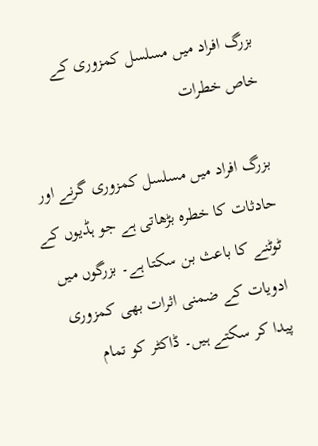بزرگ افراد میں مسلسل کمزوری کے خاص خطرات

بزرگ افراد میں مسلسل کمزوری گرنے اور حادثات کا خطرہ بڑھاتی ہے جو ہڈیوں کے ٹوٹنے کا باعث بن سکتا ہے۔ بزرگوں میں ادویات کے ضمنی اثرات بھی کمزوری پیدا کر سکتے ہیں۔ ڈاکٹر کو تمام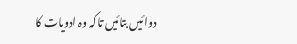دوائیں بتائیں تاکہ وہ ادویات کا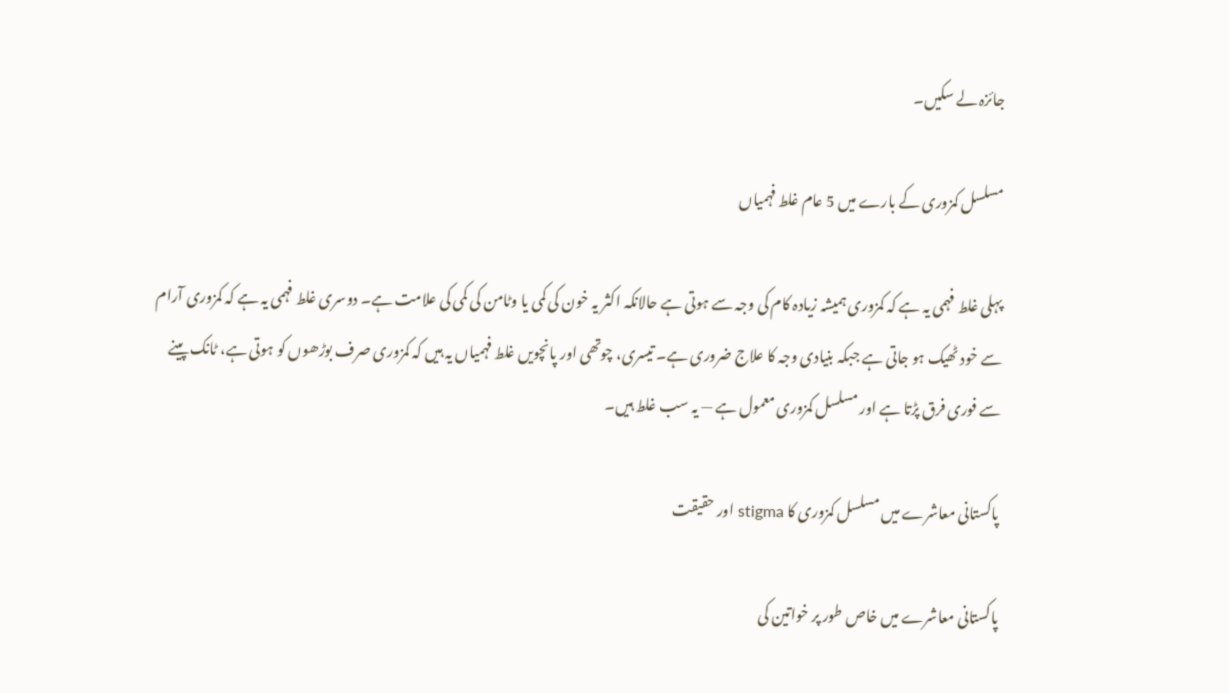جائزہ لے سکیں۔

مسلسل کمزوری کے بارے میں 5 عام غلط فہمیاں

پہلی غلط فہمی یہ ہے کہ کمزوری ہمیشہ زیادہ کام کی وجہ سے ہوتی ہے حالانکہ اکثر یہ خون کی کمی یا وٹامن کی کمی کی علامت ہے۔ دوسری غلط فہمی یہ ہے کہ کمزوری آرام سے خود ٹھیک ہو جاتی ہے جبکہ بنیادی وجہ کا علاج ضروری ہے۔ تیسری، چوتھی اور پانچویں غلط فہمیاں یہ ہیں کہ کمزوری صرف بوڑھوں کو ہوتی ہے، ٹانک پینے سے فوری فرق پڑتا ہے اور مسلسل کمزوری معمول ہے — یہ سب غلط ہیں۔

پاکستانی معاشرے میں مسلسل کمزوری کا stigma اور حقیقت

پاکستانی معاشرے میں خاص طور پر خواتین کی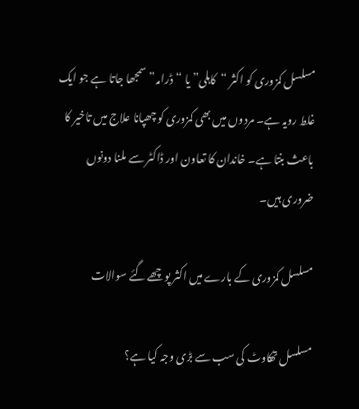مسلسل کمزوری کو اکثر “کاہلی” یا “ڈرامہ” سمجھا جاتا ہے جو ایک غلط رویہ ہے۔ مردوں میں بھی کمزوری کو چھپانا علاج میں تاخیر کا باعث بنتا ہے۔ خاندان کا تعاون اور ڈاکٹر سے ملنا دونوں ضروری ہیں۔

مسلسل کمزوری کے بارے میں اکثر پوچھے گئے سوالات

مسلسل تھکاوٹ کی سب سے بڑی وجہ کیا ہے؟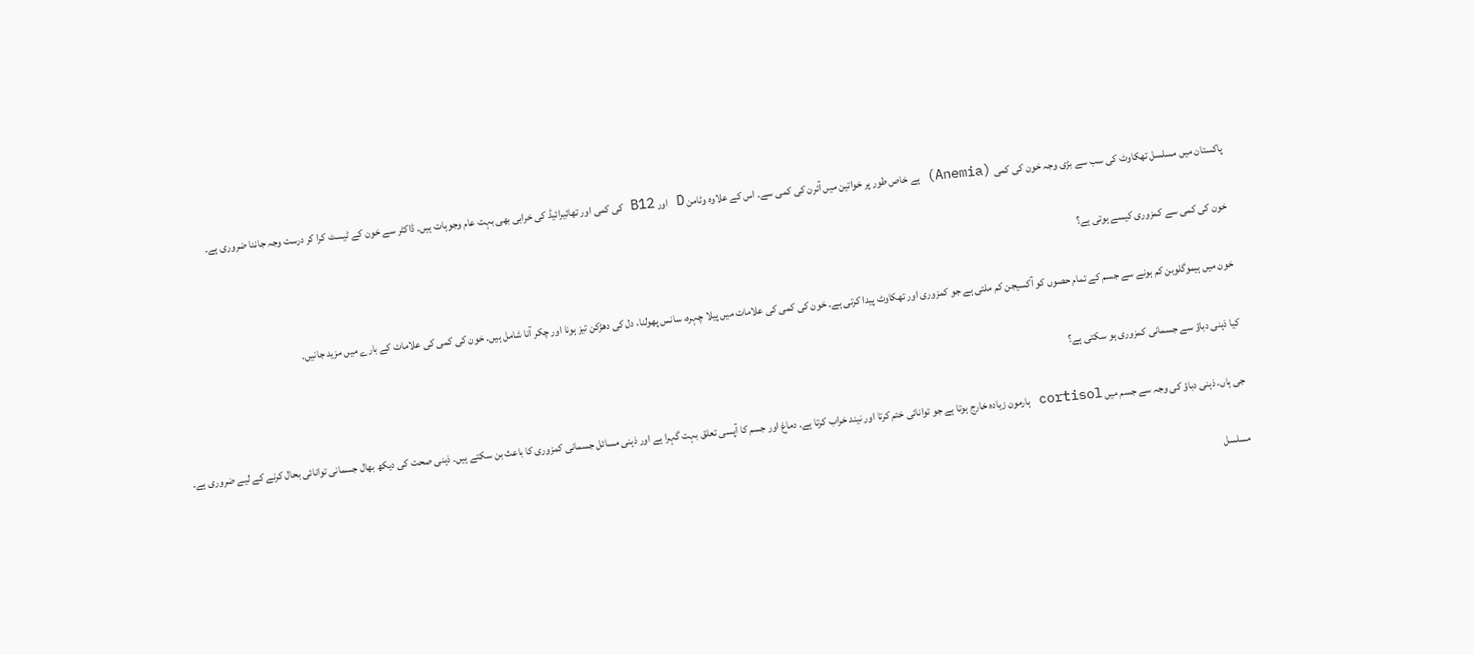پاکستان میں مسلسل تھکاوٹ کی سب سے بڑی وجہ خون کی کمی (Anemia) ہے خاص طور پر خواتین میں آئرن کی کمی سے۔ اس کے علاوہ وٹامن D اور B12 کی کمی اور تھائیرائیڈ کی خرابی بھی بہت عام وجوہات ہیں۔ ڈاکٹر سے خون کے ٹیسٹ کرا کر درست وجہ جاننا ضروری ہے۔

خون کی کمی سے کمزوری کیسے ہوتی ہے؟

خون میں ہیموگلوبن کم ہونے سے جسم کے تمام حصوں کو آکسیجن کم ملتی ہے جو کمزوری اور تھکاوٹ پیدا کرتی ہے۔ خون کی کمی کی علامات میں پیلا چہرہ، سانس پھولنا، دل کی دھڑکن تیز ہونا اور چکر آنا شامل ہیں۔ خون کی کمی کی علامات کے بارے میں مزید جانیں۔

کیا ذہنی دباؤ سے جسمانی کمزوری ہو سکتی ہے؟

جی ہاں، ذہنی دباؤ کی وجہ سے جسم میں cortisol ہارمون زیادہ خارج ہوتا ہے جو توانائی ختم کرتا اور نیند خراب کرتا ہے۔ دماغ اور جسم کا آپسی تعلق بہت گہرا ہے اور ذہنی مسائل جسمانی کمزوری کا باعث بن سکتے ہیں۔ ذہنی صحت کی دیکھ بھال جسمانی توانائی بحال کرنے کے لیے ضروری ہے۔

مسلسل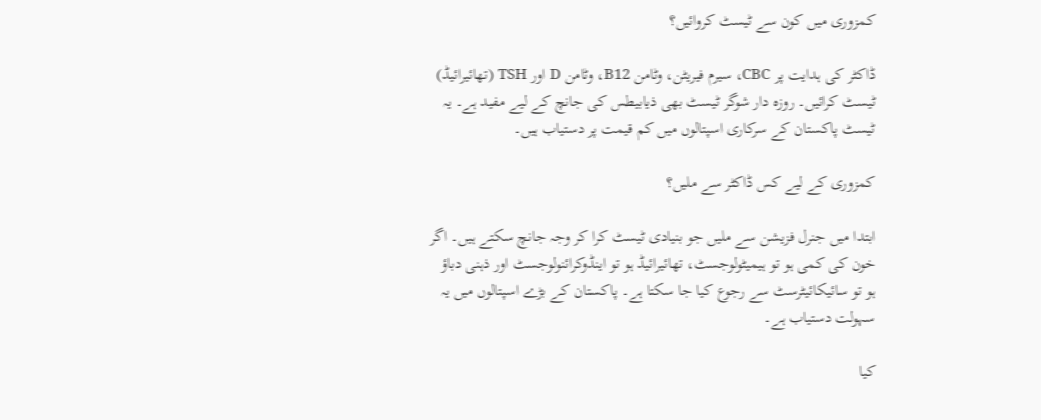کمزوری میں کون سے ٹیسٹ کروائیں؟

ڈاکٹر کی ہدایت پر CBC، سیرم فیریٹن، وٹامن B12، وٹامن D اور TSH (تھائیرائیڈ) ٹیسٹ کرائیں۔ روزہ دار شوگر ٹیسٹ بھی ذیابیطس کی جانچ کے لیے مفید ہے۔ یہ ٹیسٹ پاکستان کے سرکاری اسپتالوں میں کم قیمت پر دستیاب ہیں۔

کمزوری کے لیے کس ڈاکٹر سے ملیں؟

ابتدا میں جنرل فزیشن سے ملیں جو بنیادی ٹیسٹ کرا کر وجہ جانچ سکتے ہیں۔ اگر خون کی کمی ہو تو ہیمیٹولوجسٹ، تھائیرائیڈ ہو تو اینڈوکرائنولوجسٹ اور ذہنی دباؤ ہو تو سائیکائیٹرسٹ سے رجوع کیا جا سکتا ہے۔ پاکستان کے بڑے اسپتالوں میں یہ سہولت دستیاب ہے۔

کیا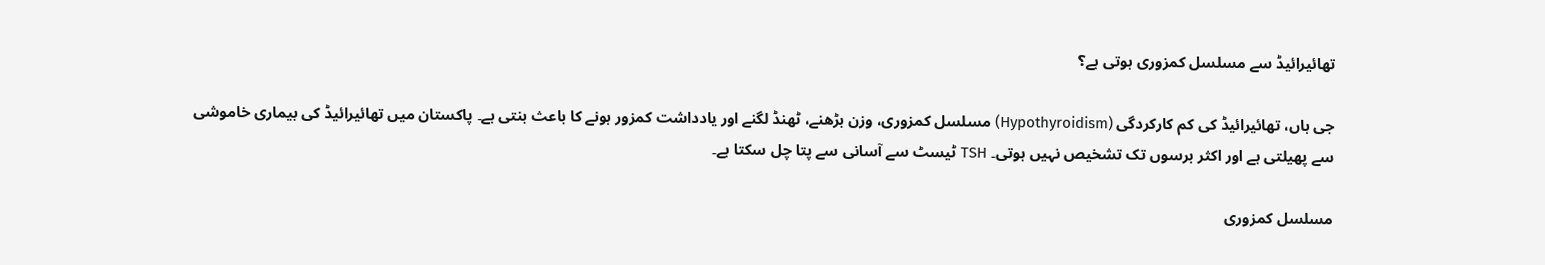تھائیرائیڈ سے مسلسل کمزوری ہوتی ہے؟

جی ہاں، تھائیرائیڈ کی کم کارکردگی (Hypothyroidism) مسلسل کمزوری، وزن بڑھنے، ٹھنڈ لگنے اور یادداشت کمزور ہونے کا باعث بنتی ہے۔ پاکستان میں تھائیرائیڈ کی بیماری خاموشی سے پھیلتی ہے اور اکثر برسوں تک تشخیص نہیں ہوتی۔ TSH ٹیسٹ سے آسانی سے پتا چل سکتا ہے۔

مسلسل کمزوری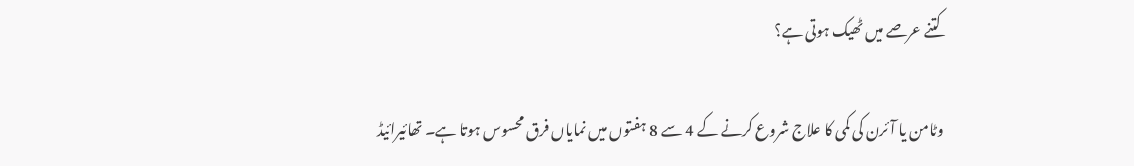کتنے عرصے میں ٹھیک ہوتی ہے؟

وٹامن یا آئرن کی کمی کا علاج شروع کرنے کے 4 سے 8 ہفتوں میں نمایاں فرق محسوس ہوتا ہے۔ تھائیرائیڈ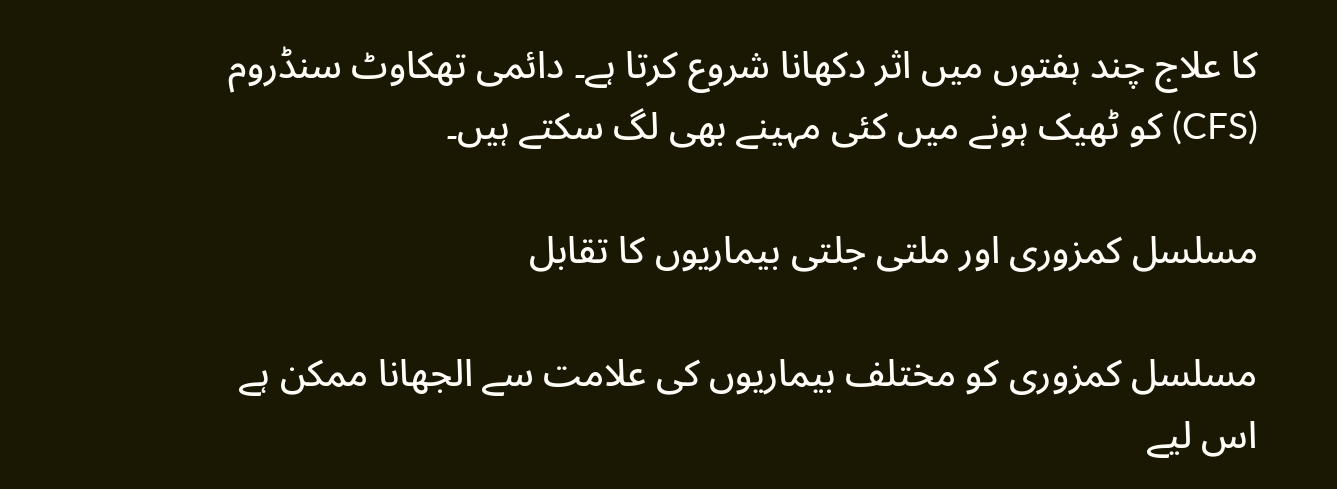کا علاج چند ہفتوں میں اثر دکھانا شروع کرتا ہے۔ دائمی تھکاوٹ سنڈروم (CFS) کو ٹھیک ہونے میں کئی مہینے بھی لگ سکتے ہیں۔

مسلسل کمزوری اور ملتی جلتی بیماریوں کا تقابل

مسلسل کمزوری کو مختلف بیماریوں کی علامت سے الجھانا ممکن ہے اس لیے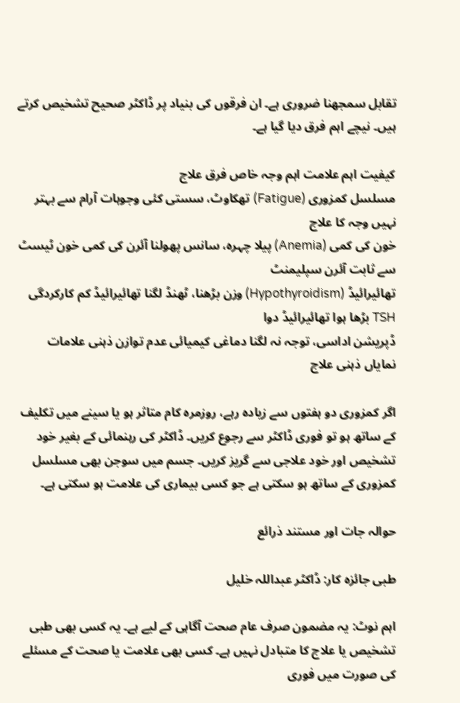تقابل سمجھنا ضروری ہے۔ ان فرقوں کی بنیاد پر ڈاکٹر صحیح تشخیص کرتے ہیں۔ نیچے اہم فرق دیا گیا ہے۔

کیفیت اہم علامت اہم وجہ خاص فرق علاج
مسلسل کمزوری (Fatigue) تھکاوٹ، سستی کئی وجوہات آرام سے بہتر نہیں وجہ کا علاج
خون کی کمی (Anemia) پیلا چہرہ، سانس پھولنا آئرن کی کمی خون ٹیسٹ سے ثابت آئرن سپلیمنٹ
تھائیرائیڈ (Hypothyroidism) وزن بڑھنا، ٹھنڈ لگنا تھائیرائیڈ کم کارکردگی TSH بڑھا ہوا تھائیرائیڈ دوا
ڈپریشن اداسی، توجہ نہ لگنا دماغی کیمیائی عدم توازن ذہنی علامات نمایاں ذہنی علاج

اگر کمزوری دو ہفتوں سے زیادہ رہے، روزمرہ کام متاثر ہو یا سینے میں تکلیف کے ساتھ ہو تو فوری ڈاکٹر سے رجوع کریں۔ ڈاکٹر کی رہنمائی کے بغیر خود تشخیص اور خود علاجی سے گریز کریں۔ جسم میں سوجن بھی مسلسل کمزوری کے ساتھ ہو سکتی ہے جو کسی بیماری کی علامت ہو سکتی ہے۔

حوالہ جات اور مستند ذرائع

طبی جائزہ کار: ڈاکٹر عبداللہ خلیل

اہم نوٹ: یہ مضمون صرف عام صحت آگاہی کے لیے ہے۔ یہ کسی بھی طبی تشخیص یا علاج کا متبادل نہیں ہے۔ کسی بھی علامت یا صحت کے مسئلے کی صورت میں فوری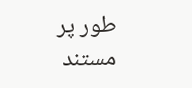طور پر مستند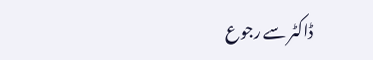ڈاکٹر سے رجوع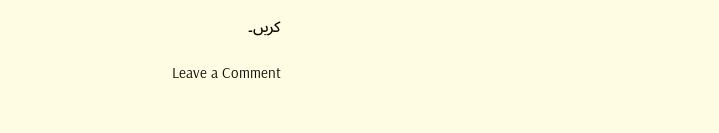کریں۔

Leave a Comment